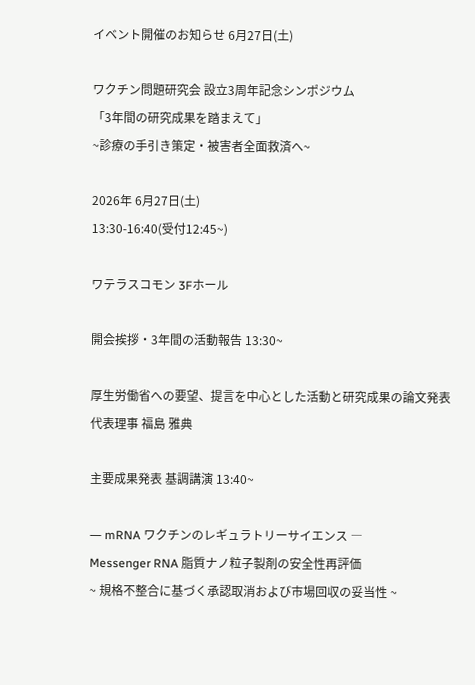イベント開催のお知らせ 6月27日(土)

ワクチン問題研究会 設立3周年記念シンポジウム
「3年間の研究成果を踏まえて」
~診療の手引き策定・被害者全面救済へ~

2026年 6月27日(土)
13:30-16:40(受付12:45~)

ワテラスコモン 3Fホール

開会挨拶・3年間の活動報告 13:30~

厚生労働省への要望、提言を中心とした活動と研究成果の論文発表
代表理事 福島 雅典

主要成果発表 基調講演 13:40~

― mRNA ワクチンのレギュラトリーサイエンス ―
Messenger RNA 脂質ナノ粒子製剤の安全性再評価
~ 規格不整合に基づく承認取消および市場回収の妥当性 ~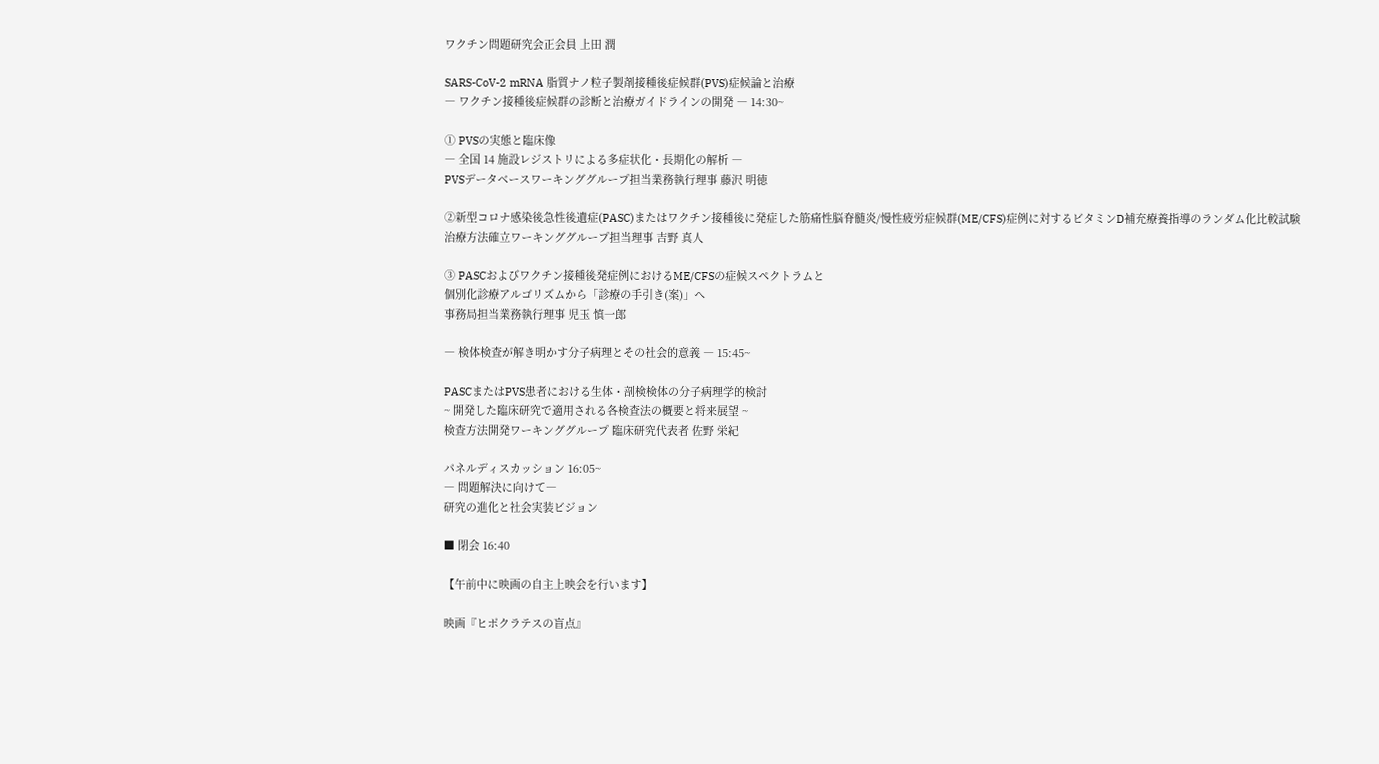ワクチン問題研究会正会員 上田 潤

SARS-CoV-2 mRNA 脂質ナノ粒子製剤接種後症候群(PVS)症候論と治療
― ワクチン接種後症候群の診断と治療ガイドラインの開発 ― 14:30~

① PVSの実態と臨床像
― 全国 14 施設レジストリによる多症状化・長期化の解析 ―
PVSデータベースワーキンググループ担当業務執行理事 藤沢 明徳

②新型コロナ感染後急性後遺症(PASC)またはワクチン接種後に発症した筋痛性脳脊髄炎/慢性疲労症候群(ME/CFS)症例に対するビタミンD補充療養指導のランダム化比較試験
治療方法確立ワーキンググループ担当理事 吉野 真人

③ PASCおよびワクチン接種後発症例におけるME/CFSの症候スペクトラムと
個別化診療アルゴリズムから「診療の手引き(案)」へ
事務局担当業務執行理事 児玉 慎一郎

― 検体検査が解き明かす分子病理とその社会的意義 ― 15:45~

PASCまたはPVS患者における生体・剖検検体の分子病理学的検討
~ 開発した臨床研究で適用される各検査法の概要と将来展望 ~
検査方法開発ワーキンググループ 臨床研究代表者 佐野 栄紀

パネルディスカッション 16:05~
― 問題解決に向けて―
研究の進化と社会実装ビジョン

■ 閉会 16:40

【午前中に映画の自主上映会を行います】

映画『ヒポクラテスの盲点』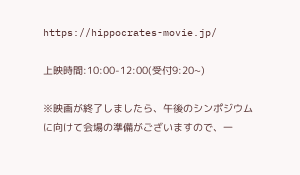https://hippocrates-movie.jp/

上映時間:10:00-12:00(受付9:20~)

※映画が終了しましたら、午後のシンポジウムに向けて会場の準備がございますので、一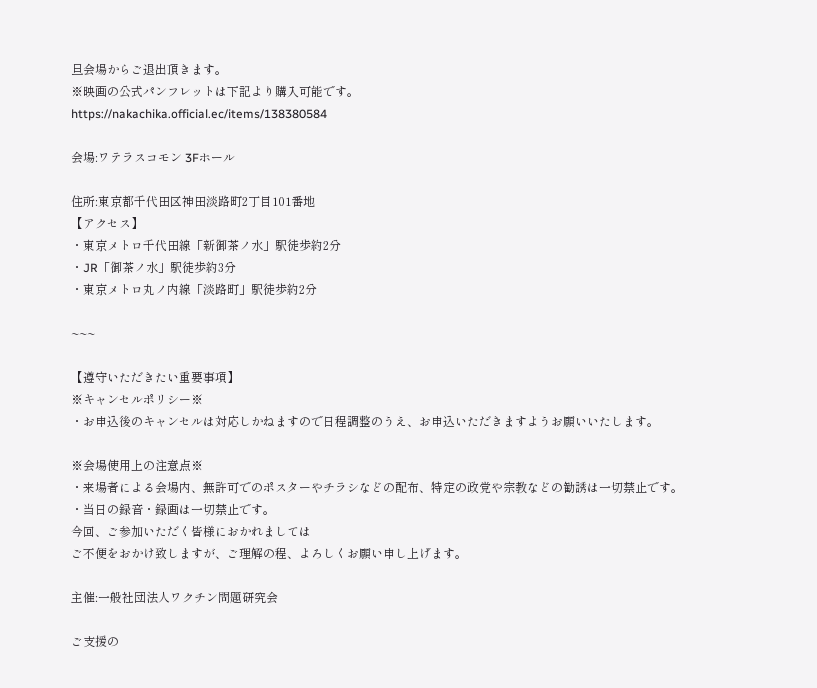旦会場からご退出頂きます。
※映画の公式パンフレットは下記より購入可能です。
https://nakachika.official.ec/items/138380584

会場:ワテラスコモン 3Fホール

住所:東京都千代田区神田淡路町2丁目101番地
【アクセス】
・東京メトロ千代田線「新御茶ノ水」駅徒歩約2分
・JR「御茶ノ水」駅徒歩約3分
・東京メトロ丸ノ内線「淡路町」駅徒歩約2分

~~~

【遵守いただきたい重要事項】
※キャンセルポリシー※
・お申込後のキャンセルは対応しかねますので日程調整のうえ、お申込いただきますようお願いいたします。

※会場使用上の注意点※
・来場者による会場内、無許可でのポスターやチラシなどの配布、特定の政党や宗教などの勧誘は一切禁止です。
・当日の録音・録画は一切禁止です。
今回、ご参加いただく皆様におかれましては
ご不便をおかけ致しますが、ご理解の程、よろしくお願い申し上げます。

主催:一般社団法人ワクチン問題研究会

ご支援の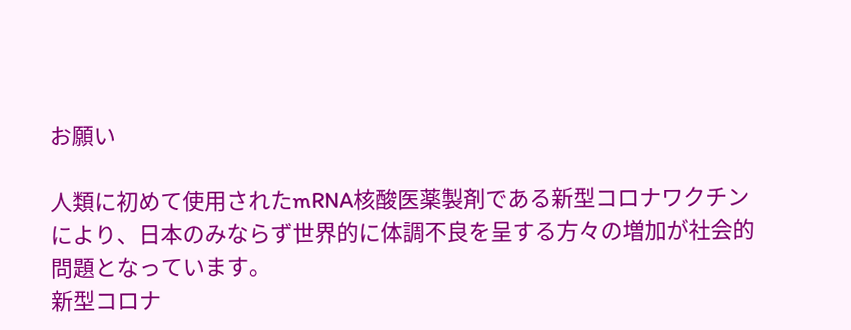お願い

人類に初めて使用されたmRNA核酸医薬製剤である新型コロナワクチンにより、日本のみならず世界的に体調不良を呈する方々の増加が社会的問題となっています。
新型コロナ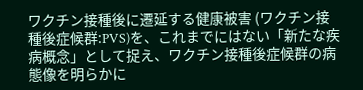ワクチン接種後に遷延する健康被害 (ワクチン接種後症候群:PVS)を、これまでにはない「新たな疾病概念」として捉え、ワクチン接種後症候群の病態像を明らかに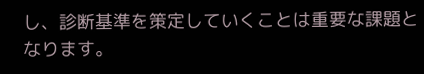し、診断基準を策定していくことは重要な課題となります。